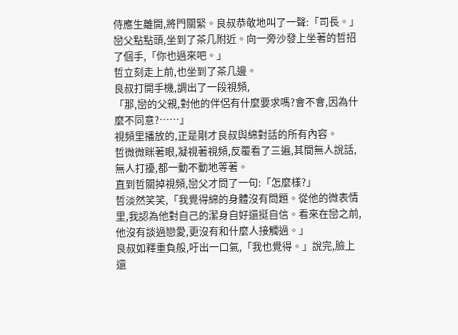侍應生離開,將門關緊。良叔恭敬地叫了一聲:「司長。」
巒父點點頭,坐到了茶几附近。向一旁沙發上坐著的哲招了個手,「你也過來吧。」
哲立刻走上前,也坐到了茶几邊。
良叔打開手機,調出了一段視頻,
「那,巒的父親,對他的伴侶有什麼要求嗎?會不會,因為什麼不同意?……」
視頻里播放的,正是剛才良叔與綿對話的所有內容。
哲微微眯著眼,凝視著視頻,反覆看了三遍,其間無人說話,無人打擾,都一動不動地等著。
直到哲關掉視頻,巒父才問了一句:「怎麼樣?」
哲淡然笑笑,「我覺得綿的身體沒有問題。從他的微表情里,我認為他對自己的潔身自好還挺自信。看來在巒之前,他沒有談過戀愛,更沒有和什麼人接觸過。」
良叔如釋重負般,吁出一口氣,「我也覺得。」說完,臉上還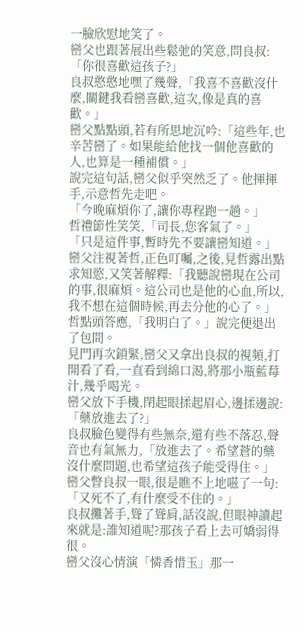一臉欣慰地笑了。
巒父也跟著展出些鬆弛的笑意,問良叔:「你很喜歡這孩子?」
良叔憨憨地嘿了幾聲,「我喜不喜歡沒什麼,關鍵我看巒喜歡,這次,像是真的喜歡。」
巒父點點頭,若有所思地沉吟:「這些年,也辛苦巒了。如果能給他找一個他喜歡的人,也算是一種補償。」
說完這句話,巒父似乎突然乏了。他揮揮手,示意哲先走吧。
「今晚麻煩你了,讓你專程跑一趟。」
哲禮節性笑笑,「司長,您客氣了。」
「只是這件事,暫時先不要讓巒知道。」巒父注視著哲,正色叮囑,之後,見哲露出點求知慾,又笑著解釋:「我聽說巒現在公司的事,很麻煩。這公司也是他的心血,所以,我不想在這個時候,再去分他的心了。」
哲點頭答應,「我明白了。」說完便退出了包間。
見門再次鎖緊,巒父又拿出良叔的視頻,打開看了看,一直看到綿口渴,將那小瓶藍莓汁,幾乎喝光。
巒父放下手機,閉起眼揉起眉心,邊揉邊說:「藥放進去了?」
良叔臉色變得有些無奈,還有些不落忍,聲音也有氣無力,「放進去了。希望蒼的藥沒什麼問題,也希望這孩子能受得住。」
巒父瞥良叔一眼,很是瞧不上地嗞了一句:「又死不了,有什麼受不住的。」
良叔攤著手,聳了聳肩,話沒說,但眼神讀起來就是:誰知道呢?那孩子看上去可嬌弱得很。
巒父沒心情演「憐香惜玉」那一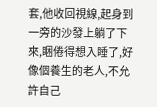套,他收回視線,起身到一旁的沙發上躺了下來,睏倦得想入睡了,好像個養生的老人,不允許自己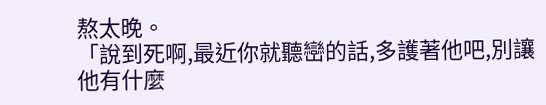熬太晚。
「說到死啊,最近你就聽巒的話,多護著他吧,別讓他有什麼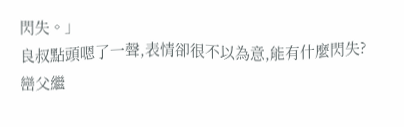閃失。」
良叔點頭嗯了一聲,表情卻很不以為意,能有什麼閃失?
巒父繼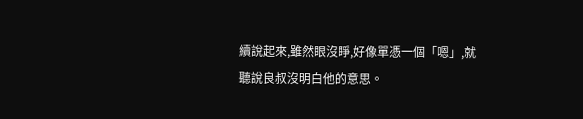續說起來,雖然眼沒睜,好像單憑一個「嗯」,就聽說良叔沒明白他的意思。